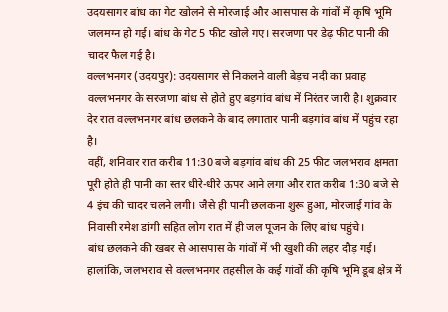उदयसागर बांध का गेट खोलने से मोरजाई और आसपास के गांवों में कृषि भूमि जलमग्न हो गई। बांध के गेट 5 फीट खोले गए। सरजणा पर डेढ़ फीट पानी की चादर फैल गई है।
वल्लभनगर (उदयपुर): उदयसागर से निकलने वाली बेड़च नदी का प्रवाह वल्लभनगर के सरजणा बांध से होते हुए बड़गांव बांध में निरंतर जारी है। शुक्रवार देर रात वल्लभनगर बांध छलकने के बाद लगातार पानी बड़गांव बांध में पहुंच रहा है।
वहीं, शनिवार रात करीब 11:30 बजे बड़गांव बांध की 25 फीट जलभराव क्षमता पूरी होते ही पानी का स्तर धीरे-धीरे ऊपर आने लगा और रात करीब 1:30 बजे से 4 इंच की चादर चलने लगी। जैसे ही पानी छलकना शुरू हुआ, मोरजाई गांव के निवासी रमेश डांगी सहित लोग रात में ही जल पूजन के लिए बांध पहुंचे।
बांध छलकने की खबर से आसपास के गांवों में भी खुशी की लहर दौड़ गई। हालांकि, जलभराव से वल्लभनगर तहसील के कई गांवों की कृषि भूमि डूब क्षेत्र में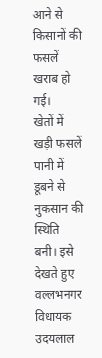आने से किसानों की फसलें खराब हो गई।
खेतों में खड़ी फसलें पानी में डूबने से नुकसान की स्थिति बनी। इसे देखते हुए वल्लभनगर विधायक उदयलाल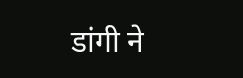डांगी ने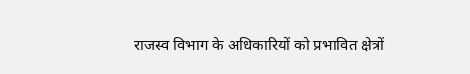राजस्व विभाग के अधिकारियों को प्रभावित क्षेत्रों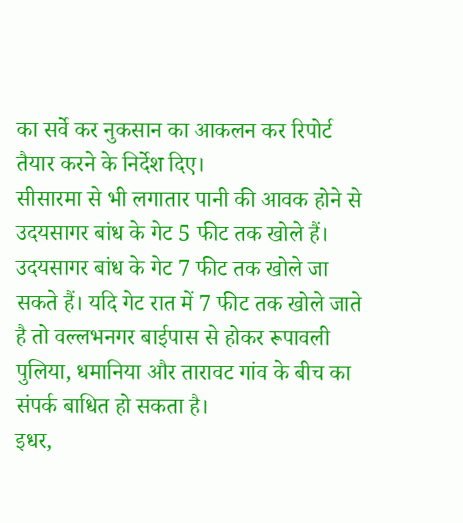का सर्वे कर नुकसान का आकलन कर रिपोर्ट तैयार करने के निर्देश दिए।
सीसारमा से भी लगातार पानी की आवक होने से उदयसागर बांध के गेट 5 फीट तक खोले हैं। उदयसागर बांध के गेट 7 फीट तक खोले जा सकते हैं। यदि गेट रात में 7 फीट तक खोले जाते है तो वल्लभनगर बाईपास से होकर रूपावली पुलिया, धमानिया और तारावट गांव के बीच का संपर्क बाधित हो सकता है।
इधर,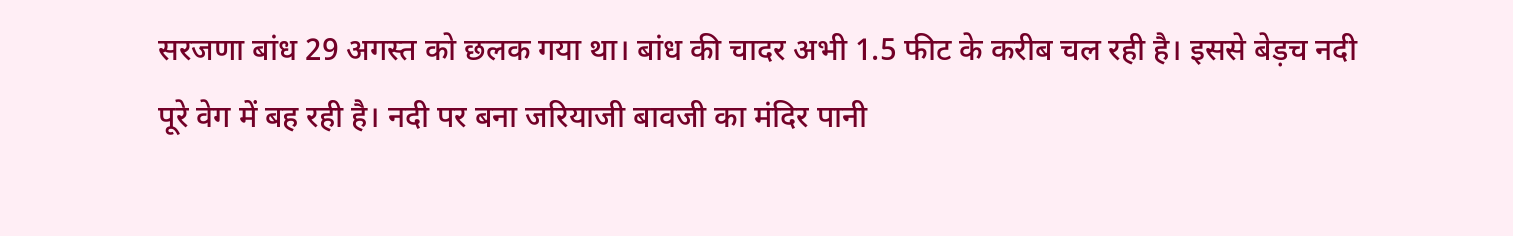सरजणा बांध 29 अगस्त को छलक गया था। बांध की चादर अभी 1.5 फीट के करीब चल रही है। इससे बेड़च नदी पूरे वेग में बह रही है। नदी पर बना जरियाजी बावजी का मंदिर पानी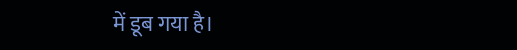में डूब गया है।